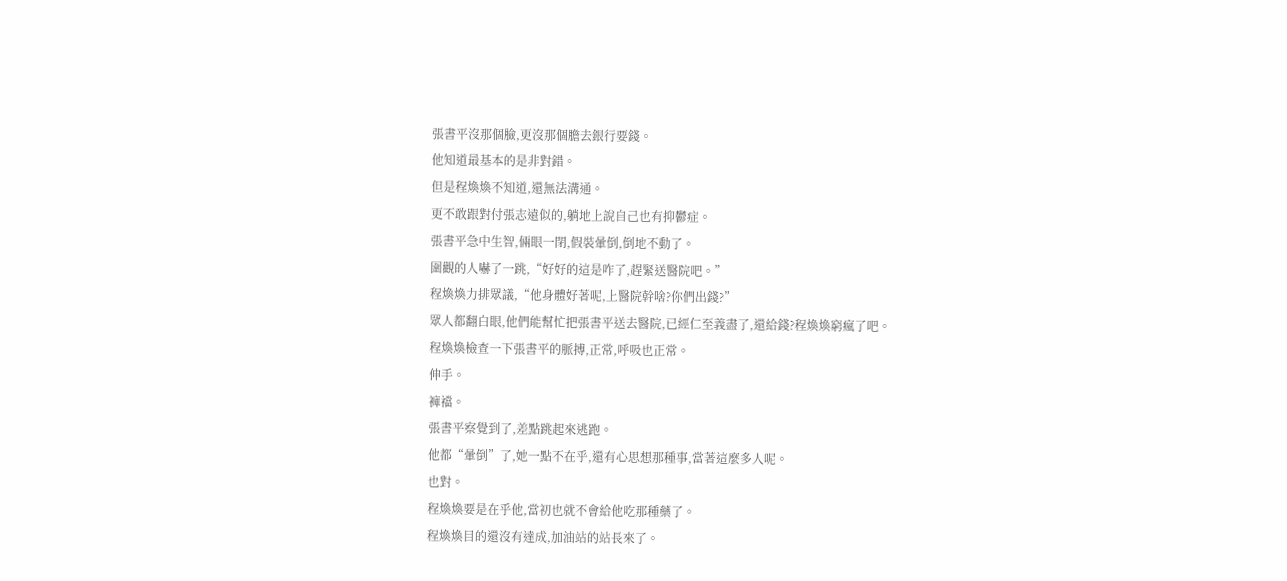張書平沒那個臉,更沒那個膽去銀行要錢。
他知道最基本的是非對錯。
但是程煥煥不知道,還無法溝通。
更不敢跟對付張志遠似的,躺地上說自己也有抑鬱症。
張書平急中生智,倆眼一閉,假裝暈倒,倒地不動了。
圍觀的人嚇了一跳,“好好的這是咋了,趕緊送醫院吧。”
程煥煥力排眾議,“他身體好著呢,上醫院幹啥?你們出錢?”
眾人都翻白眼,他們能幫忙把張書平送去醫院,已經仁至義盡了,還給錢?程煥煥窮瘋了吧。
程煥煥檢查一下張書平的脈搏,正常,呼吸也正常。
伸手。
褲襠。
張書平察覺到了,差點跳起來逃跑。
他都“暈倒”了,她一點不在乎,還有心思想那種事,當著這麼多人呢。
也對。
程煥煥要是在乎他,當初也就不會給他吃那種藥了。
程煥煥目的還沒有達成,加油站的站長來了。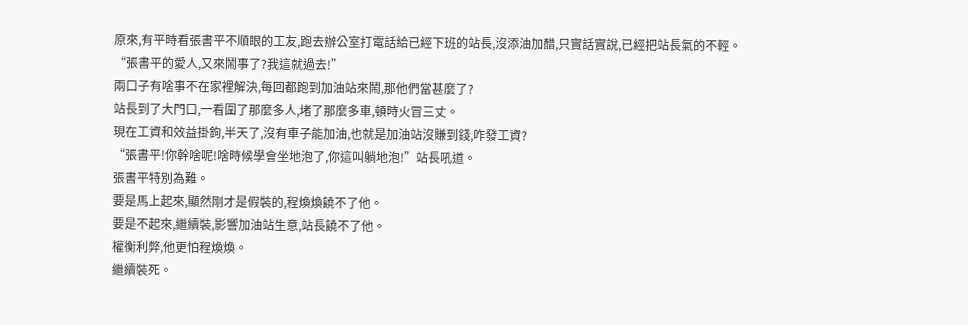原來,有平時看張書平不順眼的工友,跑去辦公室打電話給已經下班的站長,沒添油加醋,只實話實說,已經把站長氣的不輕。
“張書平的愛人,又來鬧事了?我這就過去!”
兩口子有啥事不在家裡解決,每回都跑到加油站來鬧,那他們當甚麼了?
站長到了大門口,一看圍了那麼多人,堵了那麼多車,頓時火冒三丈。
現在工資和效益掛鉤,半天了,沒有車子能加油,也就是加油站沒賺到錢,咋發工資?
“張書平!你幹啥呢!啥時候學會坐地泡了,你這叫躺地泡!”站長吼道。
張書平特別為難。
要是馬上起來,顯然剛才是假裝的,程煥煥饒不了他。
要是不起來,繼續裝,影響加油站生意,站長饒不了他。
權衡利弊,他更怕程煥煥。
繼續裝死。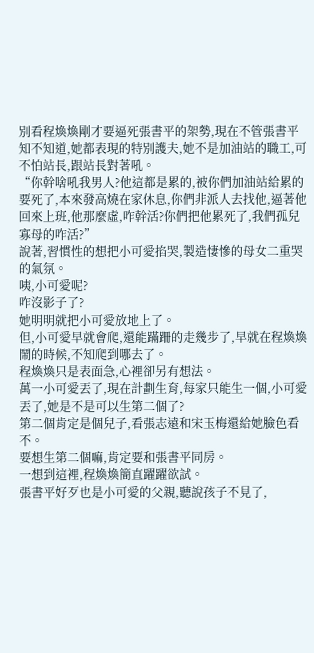別看程煥煥剛才要逼死張書平的架勢,現在不管張書平知不知道,她都表現的特別護夫,她不是加油站的職工,可不怕站長,跟站長對著吼。
“你幹啥吼我男人?他這都是累的,被你們加油站給累的要死了,本來發高燒在家休息,你們非派人去找他,逼著他回來上班,他那麼虛,咋幹活?你們把他累死了,我們孤兒寡母的咋活?”
說著,習慣性的想把小可愛掐哭,製造悽慘的母女二重哭的氣氛。
咦,小可愛呢?
咋沒影子了?
她明明就把小可愛放地上了。
但,小可愛早就會爬,還能蹣跚的走幾步了,早就在程煥煥鬧的時候,不知爬到哪去了。
程煥煥只是表面急,心裡卻另有想法。
萬一小可愛丟了,現在計劃生育,每家只能生一個,小可愛丟了,她是不是可以生第二個了?
第二個肯定是個兒子,看張志遠和宋玉梅還給她臉色看不。
要想生第二個嘛,肯定要和張書平同房。
一想到這裡,程煥煥簡直躍躍欲試。
張書平好歹也是小可愛的父親,聽說孩子不見了,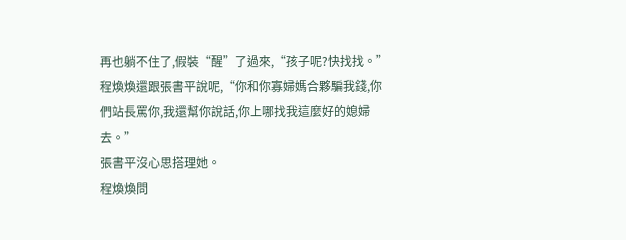再也躺不住了,假裝“醒”了過來,“孩子呢?快找找。”
程煥煥還跟張書平說呢,“你和你寡婦媽合夥騙我錢,你們站長罵你,我還幫你說話,你上哪找我這麼好的媳婦去。”
張書平沒心思搭理她。
程煥煥問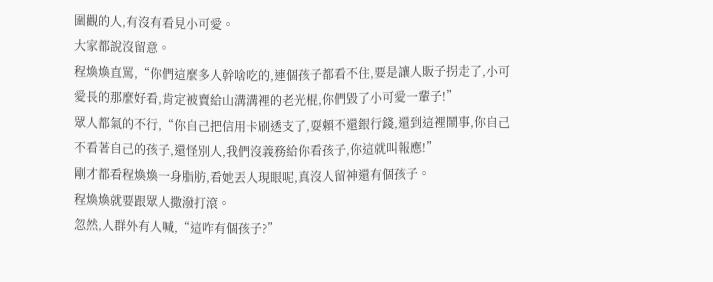圍觀的人,有沒有看見小可愛。
大家都說沒留意。
程煥煥直罵,“你們這麼多人幹啥吃的,連個孩子都看不住,要是讓人販子拐走了,小可愛長的那麼好看,肯定被賣給山溝溝裡的老光棍,你們毀了小可愛一輩子!”
眾人都氣的不行,“你自己把信用卡刷透支了,耍賴不還銀行錢,還到這裡鬧事,你自己不看著自己的孩子,還怪別人,我們沒義務給你看孩子,你這就叫報應!”
剛才都看程煥煥一身脂肪,看她丟人現眼呢,真沒人留神還有個孩子。
程煥煥就要跟眾人撒潑打滾。
忽然,人群外有人喊,“這咋有個孩子?”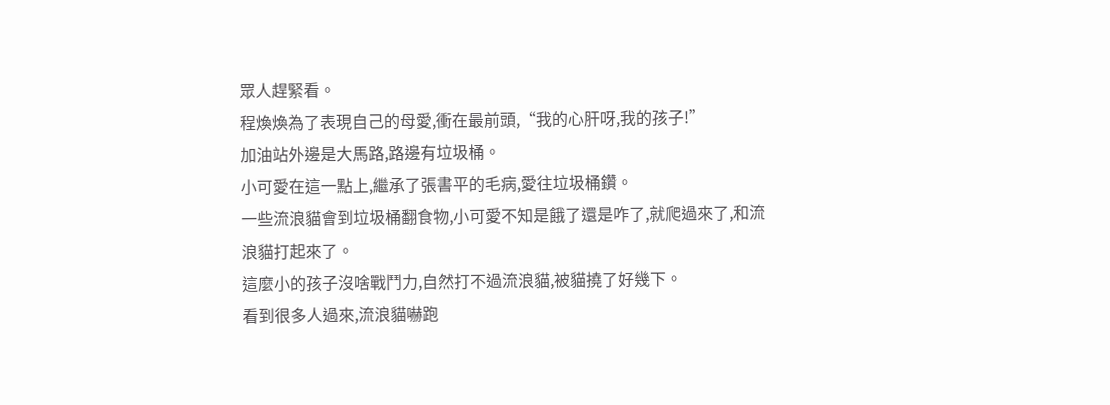眾人趕緊看。
程煥煥為了表現自己的母愛,衝在最前頭,“我的心肝呀,我的孩子!”
加油站外邊是大馬路,路邊有垃圾桶。
小可愛在這一點上,繼承了張書平的毛病,愛往垃圾桶鑽。
一些流浪貓會到垃圾桶翻食物,小可愛不知是餓了還是咋了,就爬過來了,和流浪貓打起來了。
這麼小的孩子沒啥戰鬥力,自然打不過流浪貓,被貓撓了好幾下。
看到很多人過來,流浪貓嚇跑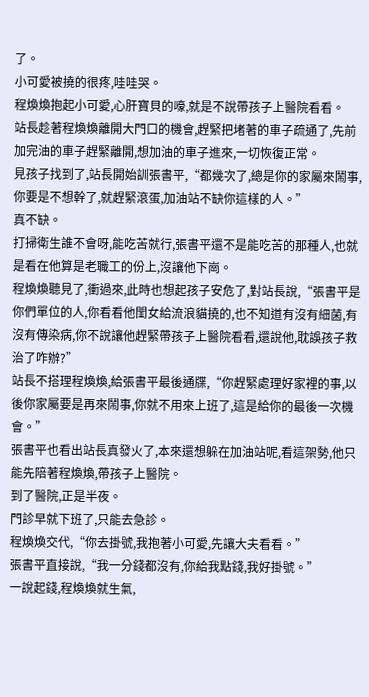了。
小可愛被撓的很疼,哇哇哭。
程煥煥抱起小可愛,心肝寶貝的嚎,就是不說帶孩子上醫院看看。
站長趁著程煥煥離開大門口的機會,趕緊把堵著的車子疏通了,先前加完油的車子趕緊離開,想加油的車子進來,一切恢復正常。
見孩子找到了,站長開始訓張書平,“都幾次了,總是你的家屬來鬧事,你要是不想幹了,就趕緊滾蛋,加油站不缺你這樣的人。”
真不缺。
打掃衛生誰不會呀,能吃苦就行,張書平還不是能吃苦的那種人,也就是看在他算是老職工的份上,沒讓他下崗。
程煥煥聽見了,衝過來,此時也想起孩子安危了,對站長說,“張書平是你們單位的人,你看看他閨女給流浪貓撓的,也不知道有沒有細菌,有沒有傳染病,你不說讓他趕緊帶孩子上醫院看看,還說他,耽誤孩子救治了咋辦?”
站長不搭理程煥煥,給張書平最後通牒,“你趕緊處理好家裡的事,以後你家屬要是再來鬧事,你就不用來上班了,這是給你的最後一次機會。”
張書平也看出站長真發火了,本來還想躲在加油站呢,看這架勢,他只能先陪著程煥煥,帶孩子上醫院。
到了醫院,正是半夜。
門診早就下班了,只能去急診。
程煥煥交代,“你去掛號,我抱著小可愛,先讓大夫看看。”
張書平直接說,“我一分錢都沒有,你給我點錢,我好掛號。”
一說起錢,程煥煥就生氣,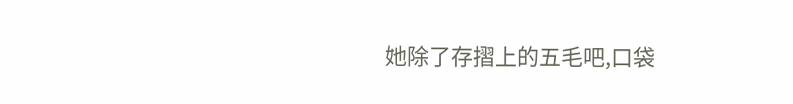她除了存摺上的五毛吧,口袋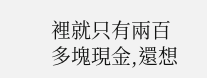裡就只有兩百多塊現金,還想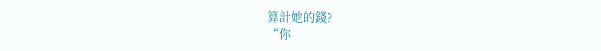算計她的錢?
“你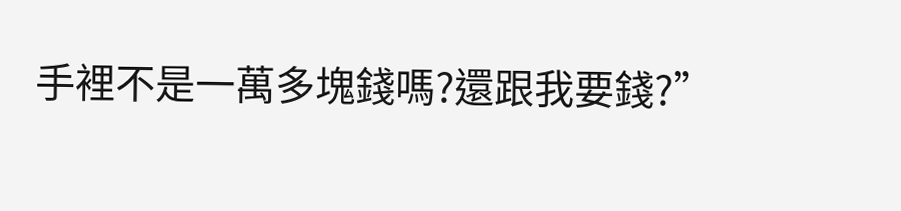手裡不是一萬多塊錢嗎?還跟我要錢?”